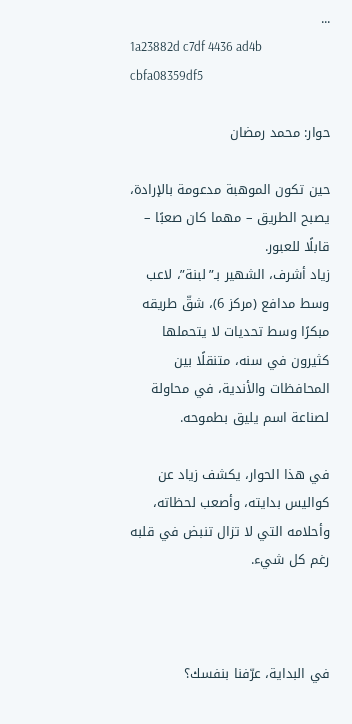...
1a23882d c7df 4436 ad4b cbfa08359df5

حوار: محمد رمضان

حين تكون الموهبة مدعومة بالإرادة، يصبح الطريق – مهما كان صعبًا – قابلًا للعبور.
زياد أشرف، الشهير بـ”لبنة”، لاعب وسط مدافع (مركز 6)، شقّ طريقه مبكرًا وسط تحديات لا يتحملها كثيرون في سنه، متنقلًا بين المحافظات والأندية، في محاولة لصناعة اسم يليق بطموحه.

في هذا الحوار، يكشف زياد عن كواليس بدايته، وأصعب لحظاته، وأحلامه التي لا تزال تنبض في قلبه رغم كل شيء.



في البداية، عرّفنا بنفسك؟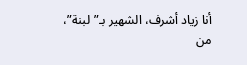أنا زياد أشرف، الشهير بـ”لبنة”، من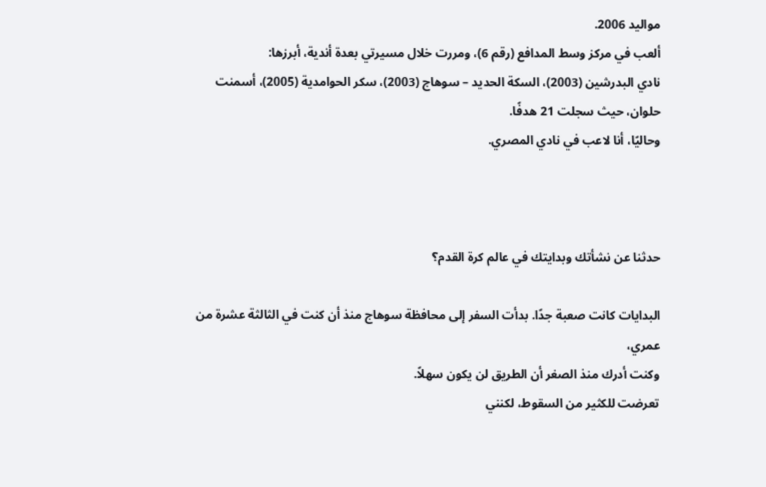مواليد 2006.
ألعب في مركز وسط المدافع (رقم 6)، ومررت خلال مسيرتي بعدة أندية، أبرزها:
نادي البدرشين (2003)، السكة الحديد – سوهاج (2003)، سكر الحوامدية (2005)، أسمنت حلوان، حيث سجلت 21 هدفًا.
وحاليًا، أنا لاعب في نادي المصري.



حدثنا عن نشأتك وبدايتك في عالم كرة القدم؟

البدايات كانت صعبة جدًا. بدأت السفر إلى محافظة سوهاج منذ أن كنت في الثالثة عشرة من عمري،
وكنت أدرك منذ الصغر أن الطريق لن يكون سهلاً.
تعرضت للكثير من السقوط، لكنني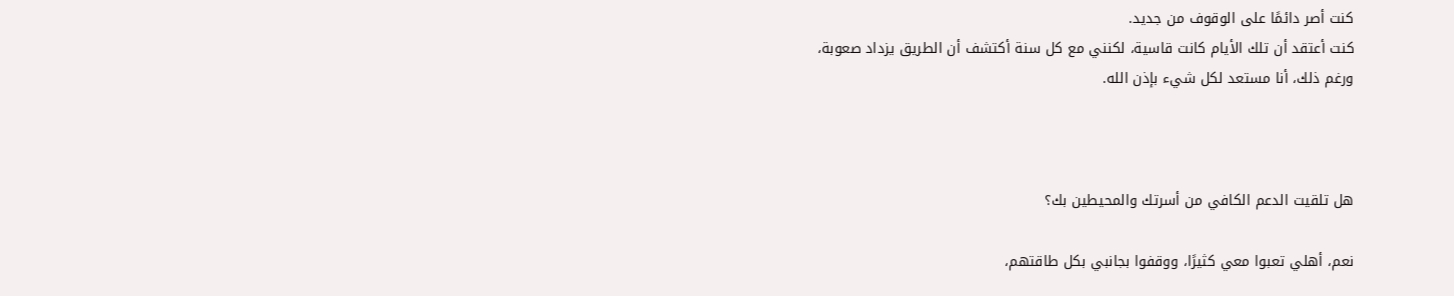كنت أصر دائمًا على الوقوف من جديد.
كنت أعتقد أن تلك الأيام كانت قاسية، لكنني مع كل سنة أكتشف أن الطريق يزداد صعوبة،
ورغم ذلك، أنا مستعد لكل شيء بإذن الله.



هل تلقيت الدعم الكافي من أسرتك والمحيطين بك؟

نعم، أهلي تعبوا معي كثيرًا، ووقفوا بجانبي بكل طاقتهم،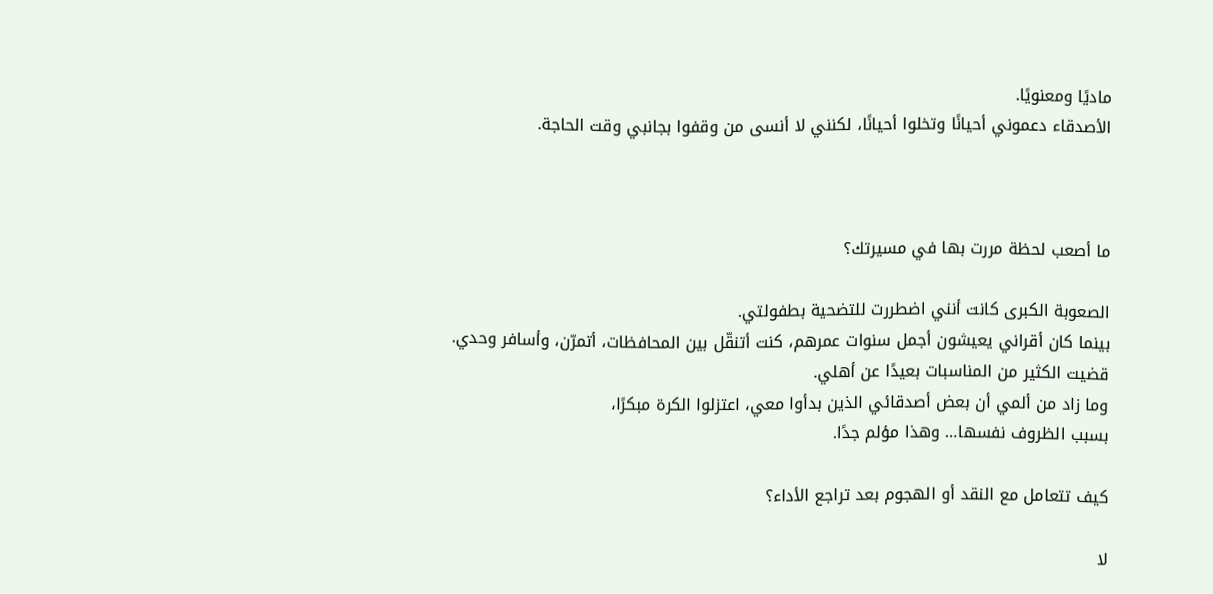ماديًا ومعنويًا.
الأصدقاء دعموني أحيانًا وتخلوا أحيانًا، لكنني لا أنسى من وقفوا بجانبي وقت الحاجة.



ما أصعب لحظة مررت بها في مسيرتك؟

الصعوبة الكبرى كانت أنني اضطررت للتضحية بطفولتي.
بينما كان أقراني يعيشون أجمل سنوات عمرهم، كنت أتنقّل بين المحافظات، أتمرّن، وأسافر وحدي.
قضيت الكثير من المناسبات بعيدًا عن أهلي.
وما زاد من ألمي أن بعض أصدقائي الذين بدأوا معي، اعتزلوا الكرة مبكرًا،
بسبب الظروف نفسها… وهذا مؤلم جدًا.

كيف تتعامل مع النقد أو الهجوم بعد تراجع الأداء؟

لا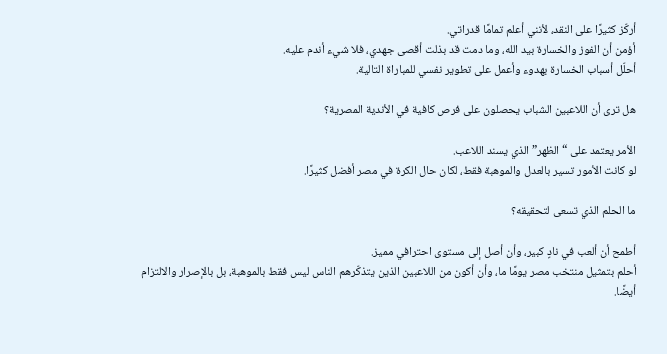أركّز كثيرًا على النقد، لأنني أعلم تمامًا قدراتي.
أؤمن أن الفوز والخسارة بيد الله، وما دمت قد بذلت أقصى جهدي، فلا شيء أندم عليه.
أحلّل أسباب الخسارة بهدوء وأعمل على تطوير نفسي للمباراة التالية.

هل ترى أن اللاعبين الشباب يحصلون على فرص كافية في الأندية المصرية؟

الأمر يعتمد على “الظهر” الذي يسند اللاعب.
لو كانت الأمور تسير بالعدل والموهبة فقط، لكان حال الكرة في مصر أفضل كثيرًا.

ما الحلم الذي تسعى لتحقيقه؟

أطمح أن ألعب في نادٍ كبير، وأن أصل إلى مستوى احترافي مميز.
أحلم بتمثيل منتخب مصر يومًا ما، وأن أكون من اللاعبين الذين يتذكّرهم الناس ليس فقط بالموهبة، بل بالإصرار والالتزام أيضًا.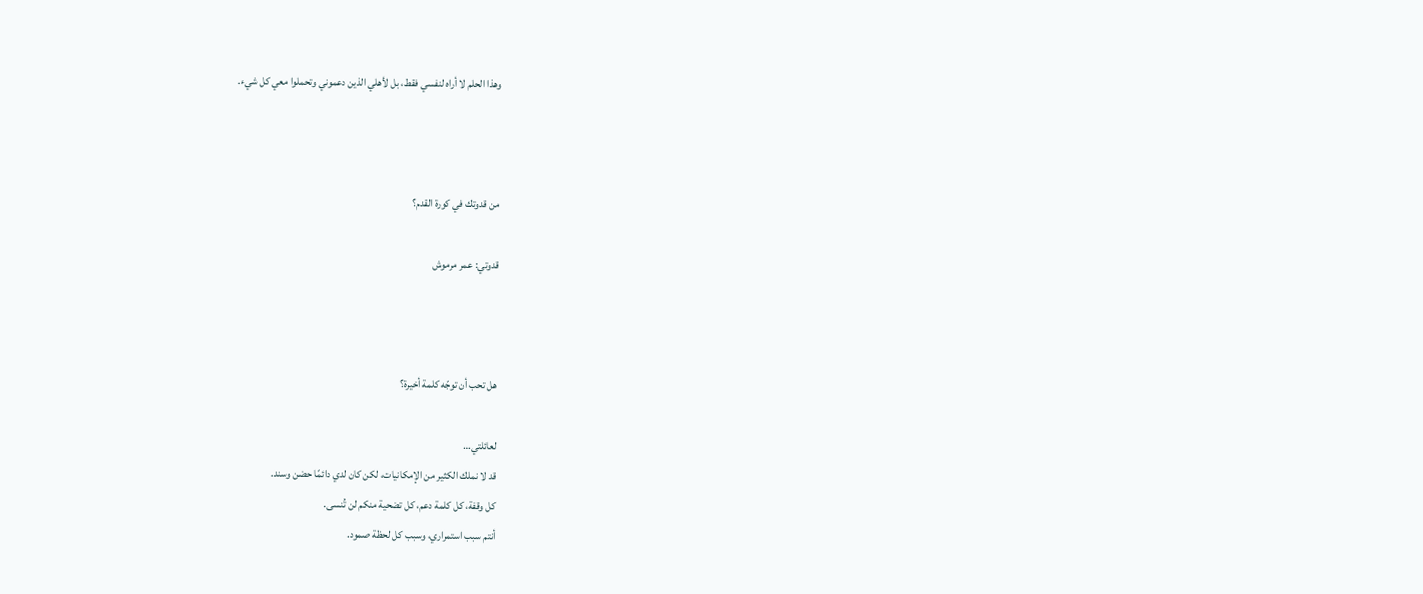وهذا الحلم لا أراه لنفسي فقط، بل لأهلي الذين دعموني وتحملوا معي كل شيء.



من قدوتك في كورة القدم؟

قدوتي: عمر مرموش



هل تحب أن توجّه كلمة أخيرة؟

لعائلتي…
قد لا نملك الكثير من الإمكانيات، لكن كان لدي دائمًا حضن وسند.
كل وقفة، كل كلمة دعم، كل تضحية منكم لن تُنسى.
أنتم سبب استمراري، وسبب كل لحظة صمود.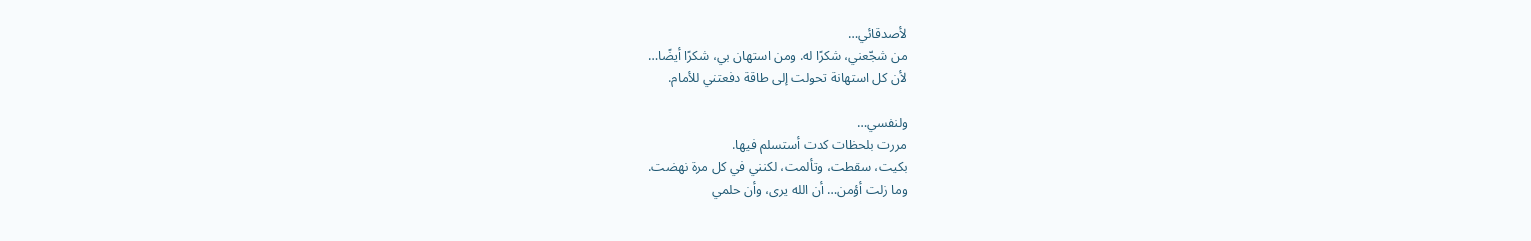لأصدقائي…
من شجّعني، شكرًا له. ومن استهان بي، شكرًا أيضًا…
لأن كل استهانة تحولت إلى طاقة دفعتني للأمام.

ولنفسي…
مررت بلحظات كدت أستسلم فيها.
بكيت، سقطت، وتألمت، لكنني في كل مرة نهضت.
وما زلت أؤمن… أن الله يرى، وأن حلمي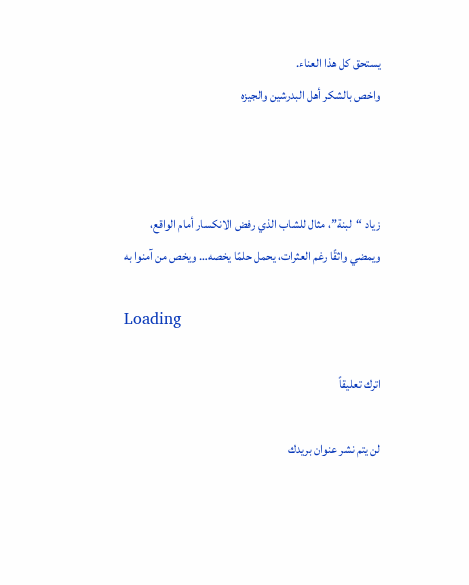يستحق كل هذا العناء.
واخص بالشكر أهل البدرشين والجيزه



زياد “لبنة”، مثال للشاب الذي رفض الانكسار أمام الواقع،
ويمضي واثقًا رغم العثرات، يحمل حلمًا يخصه… ويخص من آمنوا به

Loading

اترك تعليقاً

لن يتم نشر عنوان بريدك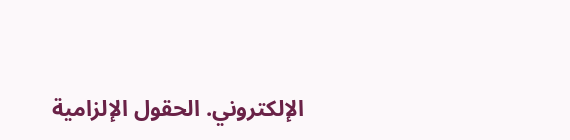الإلكتروني. الحقول الإلزامية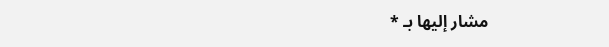مشار إليها بـ *